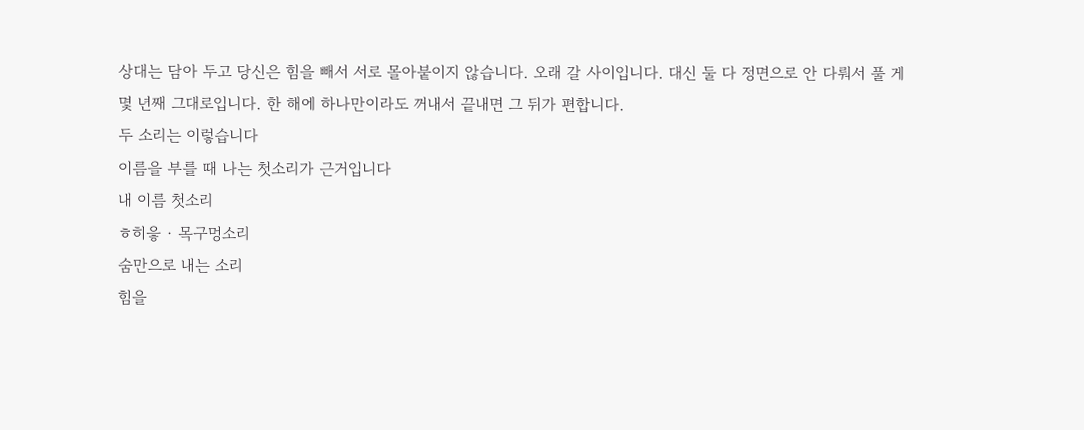상대는 담아 두고 당신은 힘을 빼서 서로 몰아붙이지 않습니다. 오래 갈 사이입니다. 대신 둘 다 정면으로 안 다뤄서 풀 게 몇 년째 그대로입니다. 한 해에 하나만이라도 꺼내서 끝내면 그 뒤가 편합니다.
두 소리는 이렇습니다
이름을 부를 때 나는 첫소리가 근거입니다
내 이름 첫소리
ㅎ히읗 · 목구멍소리
숨만으로 내는 소리
힘을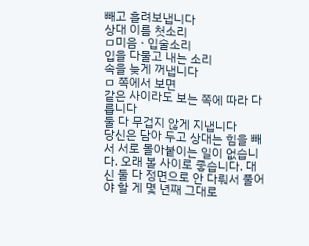빼고 흘려보냅니다
상대 이름 첫소리
ㅁ미음 · 입술소리
입을 다물고 내는 소리
속을 늦게 꺼냅니다
ㅁ 쪽에서 보면
같은 사이라도 보는 쪽에 따라 다릅니다
둘 다 무겁지 않게 지냅니다
당신은 담아 두고 상대는 힘을 빼서 서로 몰아붙이는 일이 없습니다. 오래 볼 사이로 좋습니다. 대신 둘 다 정면으로 안 다뤄서 풀어야 할 게 몇 년째 그대로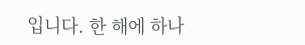입니다. 한 해에 하나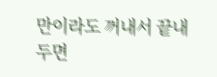만이라도 꺼내서 끝내 두면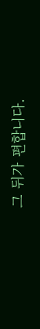그 뒤가 편합니다.